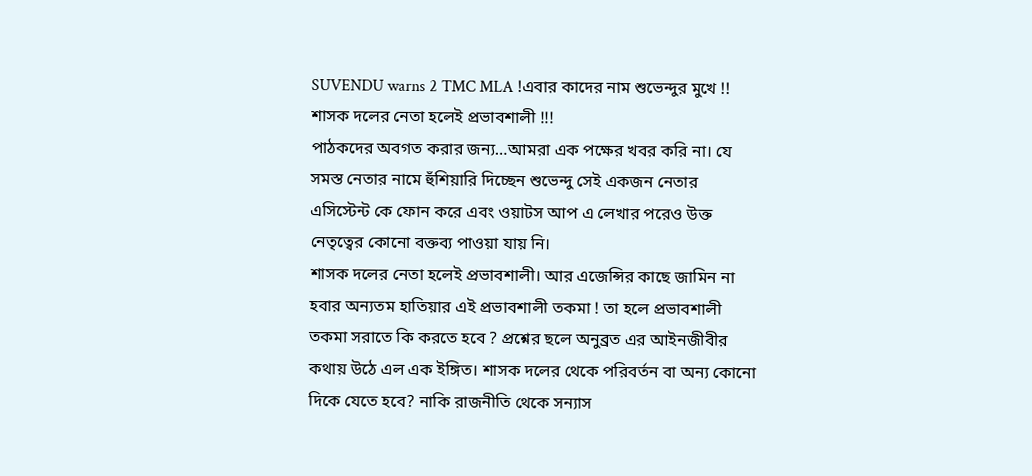SUVENDU warns 2 TMC MLA !এবার কাদের নাম শুভেন্দুর মুখে !! শাসক দলের নেতা হলেই প্রভাবশালী !!!
পাঠকদের অবগত করার জন্য…আমরা এক পক্ষের খবর করি না। যে সমস্ত নেতার নামে হুঁশিয়ারি দিচ্ছেন শুভেন্দু সেই একজন নেতার এসিস্টেন্ট কে ফোন করে এবং ওয়াটস আপ এ লেখার পরেও উক্ত নেতৃত্বের কোনো বক্তব্য পাওয়া যায় নি।
শাসক দলের নেতা হলেই প্রভাবশালী। আর এজেন্সির কাছে জামিন না হবার অন্যতম হাতিয়ার এই প্রভাবশালী তকমা ! তা হলে প্রভাবশালী তকমা সরাতে কি করতে হবে ? প্রশ্নের ছলে অনুব্রত এর আইনজীবীর কথায় উঠে এল এক ইঙ্গিত। শাসক দলের থেকে পরিবর্তন বা অন্য কোনো দিকে যেতে হবে? নাকি রাজনীতি থেকে সন্যাস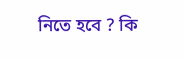নিতে হবে ? কি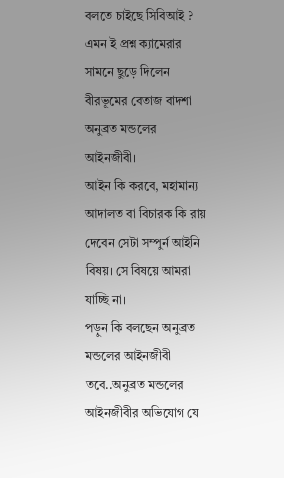বলতে চাইছে সিবিআই ? এমন ই প্রশ্ন ক্যামেরার সামনে ছুড়ে দিলেন বীরভূমের বেতাজ বাদশা অনুব্রত মন্ডলের আইনজীবী।
আইন কি করবে, মহামান্য আদালত বা বিচারক কি রায় দেবেন সেটা সম্পুর্ন আইনি বিষয়। সে বিষয়ে আমরা যাচ্ছি না।
পড়ুন কি বলছেন অনুব্রত মন্ডলের আইনজীবী
তবে..অনুব্রত মন্ডলের আইনজীবীর অভিযোগ যে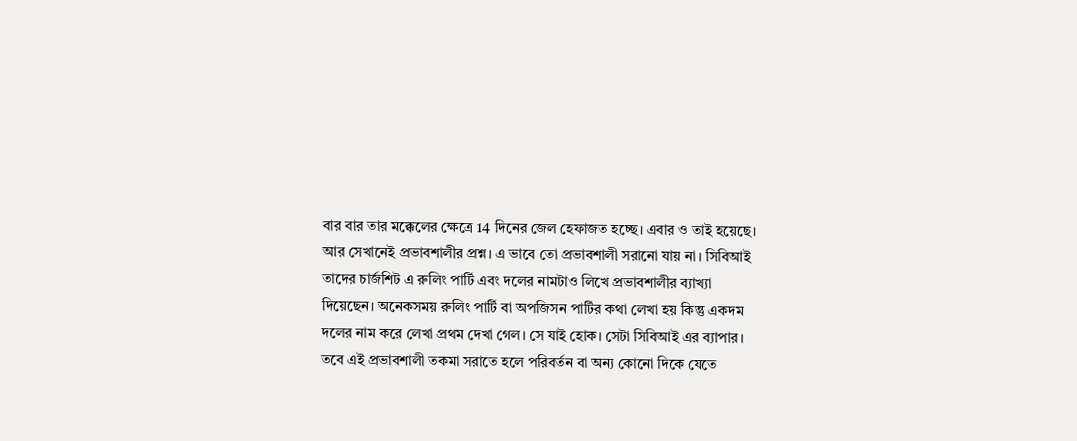বার বার তার মক্কেলের ক্ষেত্রে 14 দিনের জেল হেফাজত হচ্ছে। এবার ও তাই হয়েছে। আর সেখানেই প্রভাবশালীর প্রশ্ন। এ ভাবে তো প্রভাবশালী সরানো যায় না। সিবিআই তাদের চার্জশিট এ রুলিং পার্টি এবং দলের নামটাও লিখে প্রভাবশালীর ব্যাখ্যা দিয়েছেন। অনেকসময় রুলিং পার্টি বা অপজিসন পার্টির কথা লেখা হয় কিন্তু একদম দলের নাম করে লেখা প্রথম দেখা গেল। সে যাই হোক। সেটা সিবিআই এর ব্যাপার। তবে এই প্রভাবশালী তকমা সরাতে হলে পরিবর্তন বা অন্য কোনো দিকে যেতে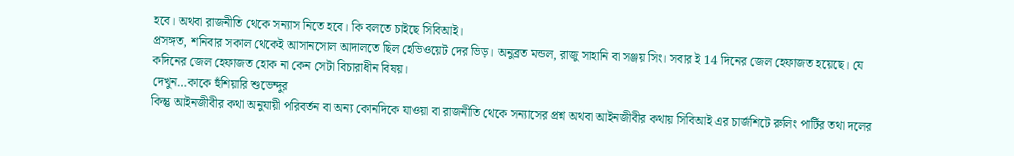হবে। অথবা রাজনীতি থেকে সন্যাস নিতে হবে। কি বলতে চাইছে সিবিআই।
প্রসঙ্গত, শনিবার সকাল থেকেই আসানসোল আদালতে ছিল হেভিওয়েট দের ভিড়। অনুব্রত মন্ডল, রাজু সাহানি বা সঞ্জয় সিং। সবার ই 14 দিনের জেল হেফাজত হয়েছে। যে কদিনের জেল হেফাজত হোক না কেন সেটা বিচারাধীন বিষয়।
দেখুন…কাকে হুঁশিয়ারি শুভেন্দুর
কিন্তু আইনজীবীর কথা অনুযায়ী পরিবর্তন বা অন্য কোনদিকে যাওয়া বা রাজনীতি থেকে সন্যাসের প্রশ্ন অথবা আইনজীবীর কথায় সিবিআই এর চার্জশিটে রুলিং পার্টির তথা দলের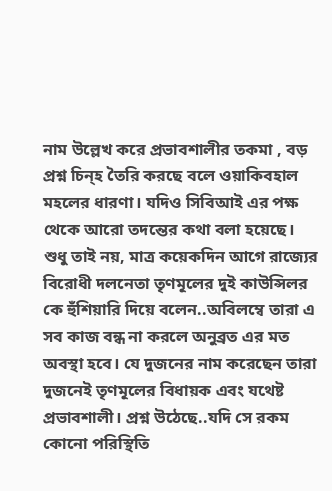নাম উল্লেখ করে প্রভাবশালীর তকমা , বড় প্রশ্ন চিন্হ তৈরি করছে বলে ওয়াকিবহাল মহলের ধারণা। যদিও সিবিআই এর পক্ষ থেকে আরো তদন্তের কথা বলা হয়েছে।
শুধু তাই নয়, মাত্র কয়েকদিন আগে রাজ্যের বিরোধী দলনেতা তৃণমূলের দুই কাউন্সিলর কে হুঁশিয়ারি দিয়ে বলেন..অবিলম্বে তারা এ সব কাজ বন্ধ না করলে অনুব্রত এর মত অবস্থা হবে। যে দুজনের নাম করেছেন তারা দুজনেই তৃণমূলের বিধায়ক এবং যথেষ্ট প্রভাবশালী। প্রশ্ন উঠেছে..যদি সে রকম কোনো পরিস্থিতি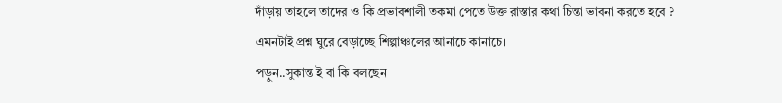দাঁড়ায় তাহলে তাদের ও কি প্রভাবশালী তকমা পেতে উক্ত রাস্তার কথা চিন্তা ভাবনা করতে হবে ?
এমনটাই প্রশ্ন ঘুরে বেড়াচ্ছে শিল্পাঞ্চলের আনাচে কানাচে।
পড়ুন..সুকান্ত ই বা কি বলছেন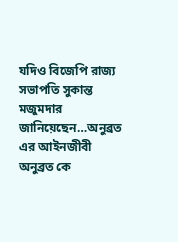যদিও বিজেপি রাজ্য সভাপতি সুকান্ত মজুমদার জানিয়েছেন…অনুব্রত এর আইনজীবী অনুব্রত কে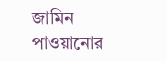জামিন পাওয়ানোর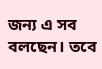জন্য এ সব বলছেন। তবে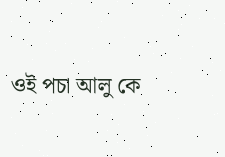ওই পচা আলু কে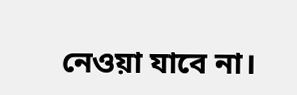নেওয়া যাবে না।